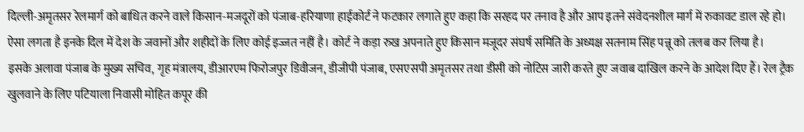दिल्ली-अमृतसर रेलमार्ग को बाधित करने वाले किसान-मजदूरों को पंजाब-हरियाणा हाईकोर्ट ने फटकार लगाते हुए कहा कि सरहद पर तनाव है और आप इतने संवेदनशील मार्ग में रुकावट डाल रहे हो। ऐसा लगता है इनके दिल में देश के जवानों और शहीदों के लिए कोई इज्जत नहीं है। कोर्ट ने कड़ा रुख अपनाते हुए किसान मजूदर संघर्ष समिति के अध्यक्ष सतनाम सिंह पन्नू को तलब कर लिया है।
इसके अलावा पंजाब के मुख्य सचिव, गृह मंत्रालय, डीआरएम फिरोजपुर डिवीजन, डीजीपी पंजाब, एसएसपी अमृतसर तथा डीसी को नोटिस जारी करते हुए जवाब दाखिल करने के आदेश दिए हैं। रेल ट्रैक खुलवाने के लिए पटियाला निवासी मोहित कपूर की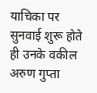याचिका पर सुनवाई शुरू होते ही उनके वकील अरुण गुप्ता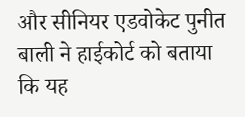और सीनियर एडवोकेट पुनीत बाली ने हाईकोर्ट को बताया कि यह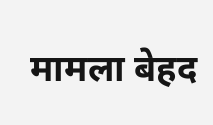मामला बेहद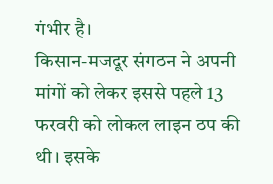गंभीर है।
किसान-मजदूर संगठन ने अपनी मांगों को लेकर इससे पहले 13 फरवरी को लोकल लाइन ठप की थी। इसके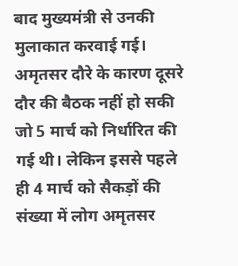बाद मुख्यमंत्री से उनकी मुलाकात करवाई गई। अमृतसर दौरे के कारण दूसरे दौर की बैठक नहीं हो सकी जो 5 मार्च को निर्धारित की गई थी। लेकिन इससे पहले ही 4 मार्च को सैकड़ों की संख्या में लोग अमृतसर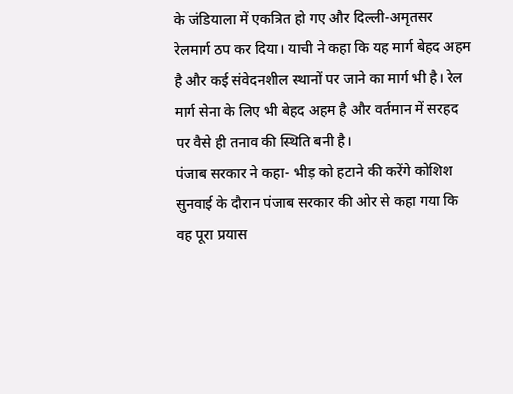के जंडियाला में एकत्रित हो गए और दिल्ली-अमृतसर रेलमार्ग ठप कर दिया। याची ने कहा कि यह मार्ग बेहद अहम है और कई संवेदनशील स्थानों पर जाने का मार्ग भी है। रेल मार्ग सेना के लिए भी बेहद अहम है और वर्तमान में सरहद पर वैसे ही तनाव की स्थिति बनी है।
पंजाब सरकार ने कहा- भीड़ को हटाने की करेंगे कोशिश
सुनवाई के दौरान पंजाब सरकार की ओर से कहा गया कि वह पूरा प्रयास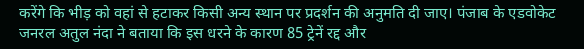करेंगे कि भीड़ को वहां से हटाकर किसी अन्य स्थान पर प्रदर्शन की अनुमति दी जाए। पंजाब के एडवोकेट जनरल अतुल नंदा ने बताया कि इस धरने के कारण 85 ट्रेनें रद्द और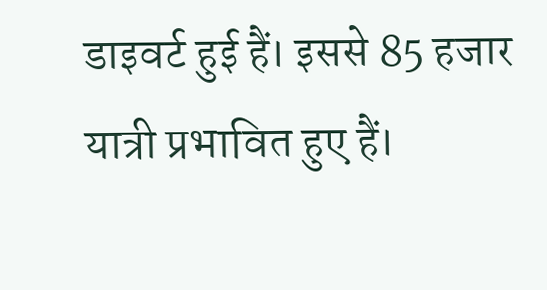डाइवर्ट हुई हैं। इससे 85 हजार यात्री प्रभावित हुए हैं।